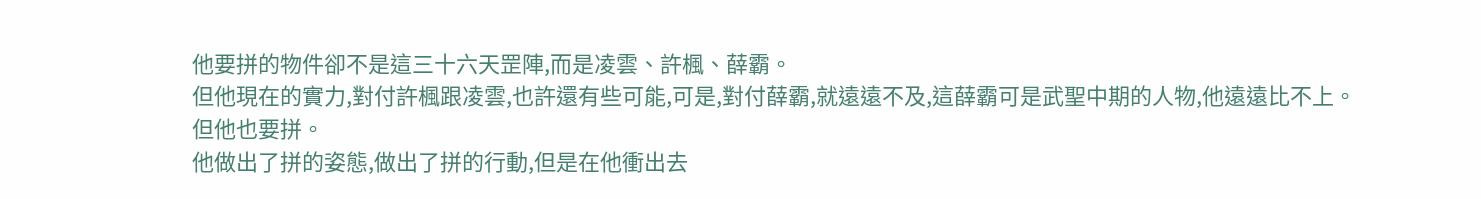他要拼的物件卻不是這三十六天罡陣,而是凌雲、許楓、薛霸。
但他現在的實力,對付許楓跟凌雲,也許還有些可能,可是,對付薛霸,就遠遠不及,這薛霸可是武聖中期的人物,他遠遠比不上。
但他也要拼。
他做出了拼的姿態,做出了拼的行動,但是在他衝出去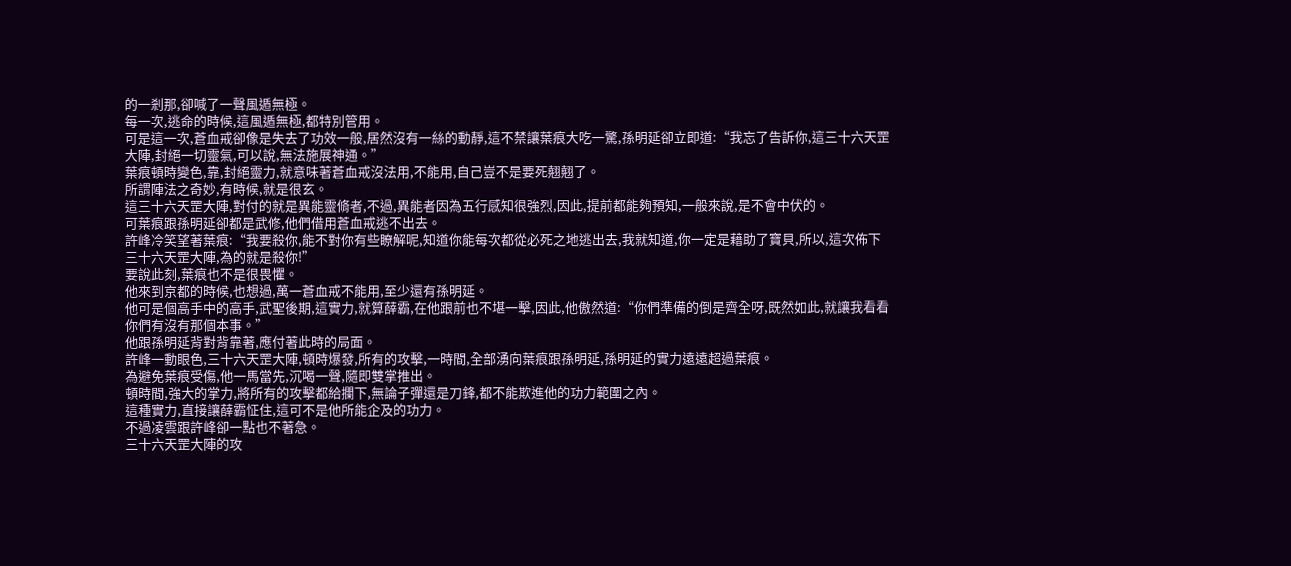的一剎那,卻喊了一聲風遁無極。
每一次,逃命的時候,這風遁無極,都特別管用。
可是這一次,蒼血戒卻像是失去了功效一般,居然沒有一絲的動靜,這不禁讓葉痕大吃一驚,孫明延卻立即道:“我忘了告訴你,這三十六天罡大陣,封絕一切靈氣,可以說,無法施展神通。”
葉痕頓時變色,靠,封絕靈力,就意味著蒼血戒沒法用,不能用,自己豈不是要死翹翹了。
所謂陣法之奇妙,有時候,就是很玄。
這三十六天罡大陣,對付的就是異能靈脩者,不過,異能者因為五行感知很強烈,因此,提前都能夠預知,一般來說,是不會中伏的。
可葉痕跟孫明延卻都是武修,他們借用蒼血戒逃不出去。
許峰冷笑望著葉痕:“我要殺你,能不對你有些瞭解呢,知道你能每次都從必死之地逃出去,我就知道,你一定是藉助了寶貝,所以,這次佈下三十六天罡大陣,為的就是殺你!”
要說此刻,葉痕也不是很畏懼。
他來到京都的時候,也想過,萬一蒼血戒不能用,至少還有孫明延。
他可是個高手中的高手,武聖後期,這實力,就算薛霸,在他跟前也不堪一擊,因此,他傲然道:“你們準備的倒是齊全呀,既然如此,就讓我看看你們有沒有那個本事。”
他跟孫明延背對背靠著,應付著此時的局面。
許峰一動眼色,三十六天罡大陣,頓時爆發,所有的攻擊,一時間,全部湧向葉痕跟孫明延,孫明延的實力遠遠超過葉痕。
為避免葉痕受傷,他一馬當先,沉喝一聲,隨即雙掌推出。
頓時間,強大的掌力,將所有的攻擊都給攔下,無論子彈還是刀鋒,都不能欺進他的功力範圍之內。
這種實力,直接讓薛霸怔住,這可不是他所能企及的功力。
不過凌雲跟許峰卻一點也不著急。
三十六天罡大陣的攻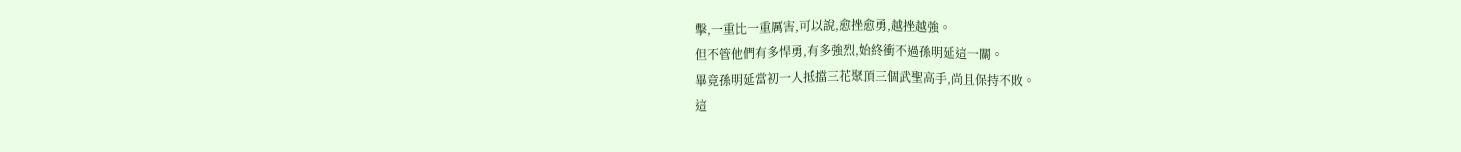擊,一重比一重厲害,可以說,愈挫愈勇,越挫越強。
但不管他們有多悍勇,有多強烈,始終衝不過孫明延這一關。
畢竟孫明延當初一人抵擋三花聚頂三個武聖高手,尚且保持不敗。
這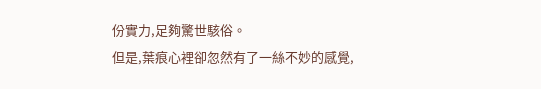份實力,足夠驚世駭俗。
但是,葉痕心裡卻忽然有了一絲不妙的感覺,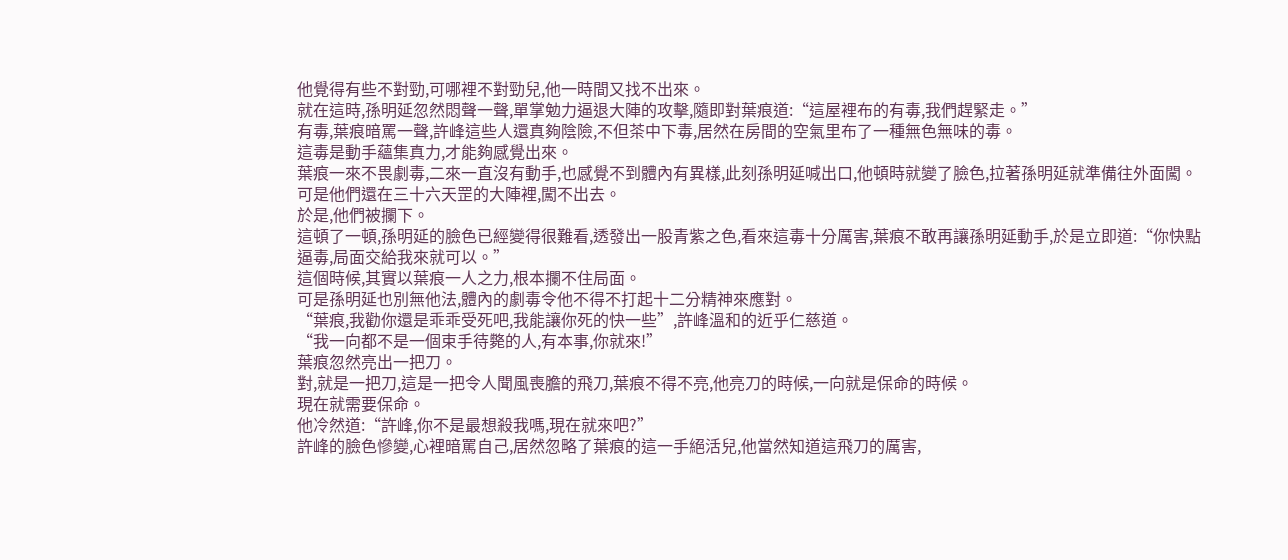他覺得有些不對勁,可哪裡不對勁兒,他一時間又找不出來。
就在這時,孫明延忽然悶聲一聲,單掌勉力逼退大陣的攻擊,隨即對葉痕道:“這屋裡布的有毒,我們趕緊走。”
有毒,葉痕暗罵一聲,許峰這些人還真夠陰險,不但茶中下毒,居然在房間的空氣里布了一種無色無味的毒。
這毒是動手蘊集真力,才能夠感覺出來。
葉痕一來不畏劇毒,二來一直沒有動手,也感覺不到體內有異樣,此刻孫明延喊出口,他頓時就變了臉色,拉著孫明延就準備往外面闖。
可是他們還在三十六天罡的大陣裡,闖不出去。
於是,他們被攔下。
這頓了一頓,孫明延的臉色已經變得很難看,透發出一股青紫之色,看來這毒十分厲害,葉痕不敢再讓孫明延動手,於是立即道:“你快點逼毒,局面交給我來就可以。”
這個時候,其實以葉痕一人之力,根本攔不住局面。
可是孫明延也別無他法,體內的劇毒令他不得不打起十二分精神來應對。
“葉痕,我勸你還是乖乖受死吧,我能讓你死的快一些”,許峰溫和的近乎仁慈道。
“我一向都不是一個束手待斃的人,有本事,你就來!”
葉痕忽然亮出一把刀。
對,就是一把刀,這是一把令人聞風喪膽的飛刀,葉痕不得不亮,他亮刀的時候,一向就是保命的時候。
現在就需要保命。
他冷然道:“許峰,你不是最想殺我嗎,現在就來吧?”
許峰的臉色慘變,心裡暗罵自己,居然忽略了葉痕的這一手絕活兒,他當然知道這飛刀的厲害,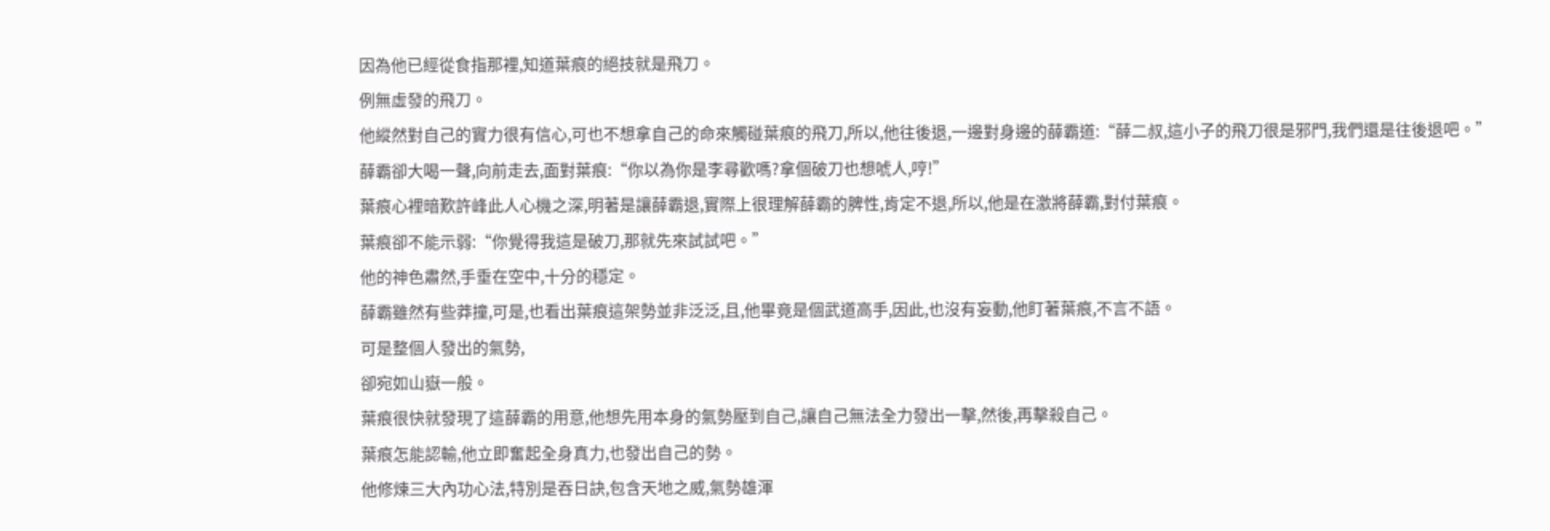因為他已經從食指那裡,知道葉痕的絕技就是飛刀。
例無虛發的飛刀。
他縱然對自己的實力很有信心,可也不想拿自己的命來觸碰葉痕的飛刀,所以,他往後退,一邊對身邊的薛霸道:“薛二叔,這小子的飛刀很是邪門,我們還是往後退吧。”
薛霸卻大喝一聲,向前走去,面對葉痕:“你以為你是李尋歡嗎?拿個破刀也想唬人,哼!”
葉痕心裡暗歎許峰此人心機之深,明著是讓薛霸退,實際上很理解薛霸的脾性,肯定不退,所以,他是在激將薛霸,對付葉痕。
葉痕卻不能示弱:“你覺得我這是破刀,那就先來試試吧。”
他的神色肅然,手垂在空中,十分的穩定。
薛霸雖然有些莽撞,可是,也看出葉痕這架勢並非泛泛,且,他畢竟是個武道高手,因此,也沒有妄動,他盯著葉痕,不言不語。
可是整個人發出的氣勢,
卻宛如山嶽一般。
葉痕很快就發現了這薛霸的用意,他想先用本身的氣勢壓到自己,讓自己無法全力發出一擊,然後,再擊殺自己。
葉痕怎能認輸,他立即奮起全身真力,也發出自己的勢。
他修煉三大內功心法,特別是吞日訣,包含天地之威,氣勢雄渾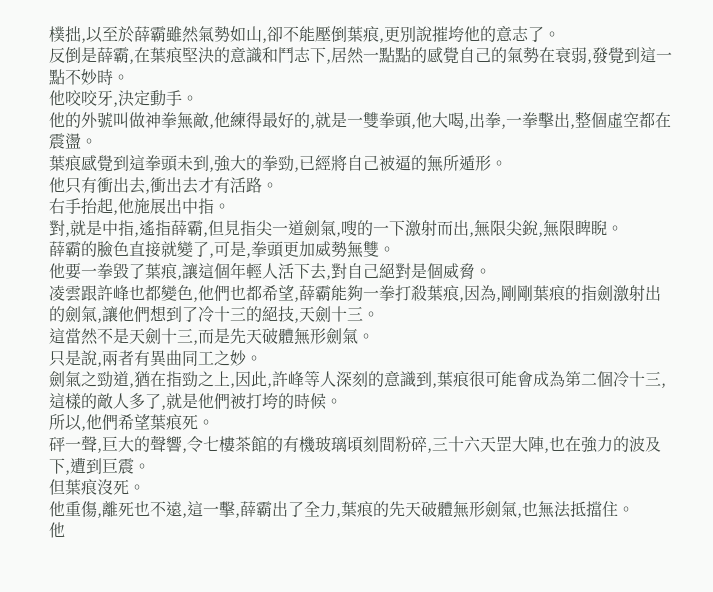樸拙,以至於薛霸雖然氣勢如山,卻不能壓倒葉痕,更別說摧垮他的意志了。
反倒是薛霸,在葉痕堅決的意識和鬥志下,居然一點點的感覺自己的氣勢在衰弱,發覺到這一點不妙時。
他咬咬牙,決定動手。
他的外號叫做神拳無敵,他練得最好的,就是一雙拳頭,他大喝,出拳,一拳擊出,整個虛空都在震盪。
葉痕感覺到這拳頭未到,強大的拳勁,已經將自己被逼的無所遁形。
他只有衝出去,衝出去才有活路。
右手抬起,他施展出中指。
對,就是中指,遙指薛霸,但見指尖一道劍氣,嗖的一下激射而出,無限尖銳,無限睥睨。
薛霸的臉色直接就變了,可是,拳頭更加威勢無雙。
他要一拳毀了葉痕,讓這個年輕人活下去,對自己絕對是個威脅。
凌雲跟許峰也都變色,他們也都希望,薛霸能夠一拳打殺葉痕,因為,剛剛葉痕的指劍激射出的劍氣,讓他們想到了冷十三的絕技,天劍十三。
這當然不是天劍十三,而是先天破體無形劍氣。
只是說,兩者有異曲同工之妙。
劍氣之勁道,猶在指勁之上,因此,許峰等人深刻的意識到,葉痕很可能會成為第二個冷十三,這樣的敵人多了,就是他們被打垮的時候。
所以,他們希望葉痕死。
砰一聲,巨大的聲響,令七樓茶館的有機玻璃頃刻間粉碎,三十六天罡大陣,也在強力的波及下,遭到巨震。
但葉痕沒死。
他重傷,離死也不遠,這一擊,薛霸出了全力,葉痕的先天破體無形劍氣,也無法抵擋住。
他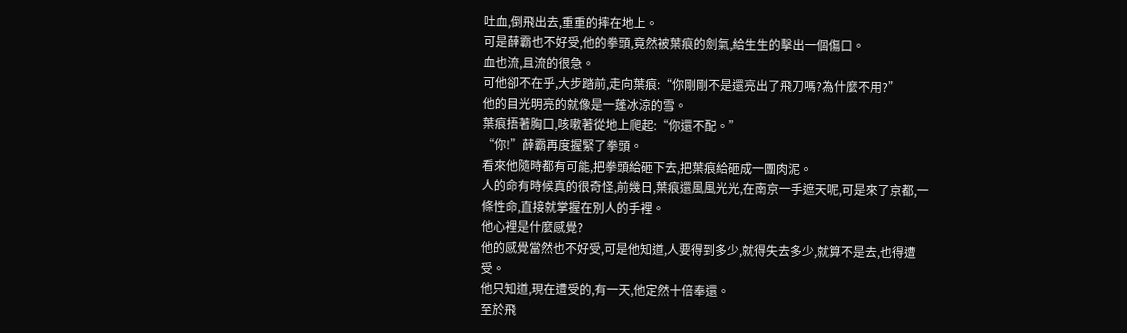吐血,倒飛出去,重重的摔在地上。
可是薛霸也不好受,他的拳頭,竟然被葉痕的劍氣,給生生的擊出一個傷口。
血也流,且流的很急。
可他卻不在乎,大步踏前,走向葉痕:“你剛剛不是還亮出了飛刀嗎?為什麼不用?”
他的目光明亮的就像是一蓬冰涼的雪。
葉痕捂著胸口,咳嗽著從地上爬起:“你還不配。”
“你!”薛霸再度握緊了拳頭。
看來他隨時都有可能,把拳頭給砸下去,把葉痕給砸成一團肉泥。
人的命有時候真的很奇怪,前幾日,葉痕還風風光光,在南京一手遮天呢,可是來了京都,一條性命,直接就掌握在別人的手裡。
他心裡是什麼感覺?
他的感覺當然也不好受,可是他知道,人要得到多少,就得失去多少,就算不是去,也得遭受。
他只知道,現在遭受的,有一天,他定然十倍奉還。
至於飛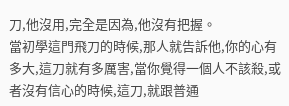刀,他沒用,完全是因為,他沒有把握。
當初學這門飛刀的時候,那人就告訴他,你的心有多大,這刀就有多厲害,當你覺得一個人不該殺,或者沒有信心的時候,這刀,就跟普通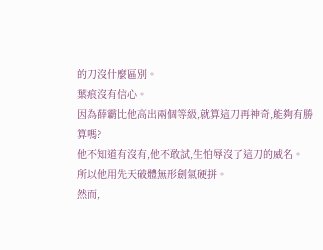的刀沒什麼區別。
葉痕沒有信心。
因為薛霸比他高出兩個等級,就算這刀再神奇,能夠有勝算嗎?
他不知道有沒有,他不敢試,生怕辱沒了這刀的威名。
所以他用先天破體無形劍氣硬拼。
然而,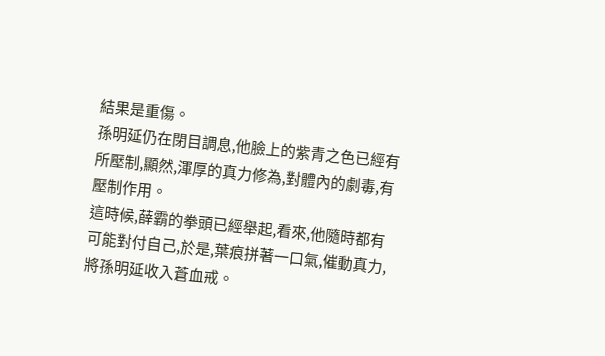結果是重傷。
孫明延仍在閉目調息,他臉上的紫青之色已經有所壓制,顯然,渾厚的真力修為,對體內的劇毒,有壓制作用。
這時候,薛霸的拳頭已經舉起,看來,他隨時都有可能對付自己,於是,葉痕拼著一口氣,催動真力,將孫明延收入蒼血戒。